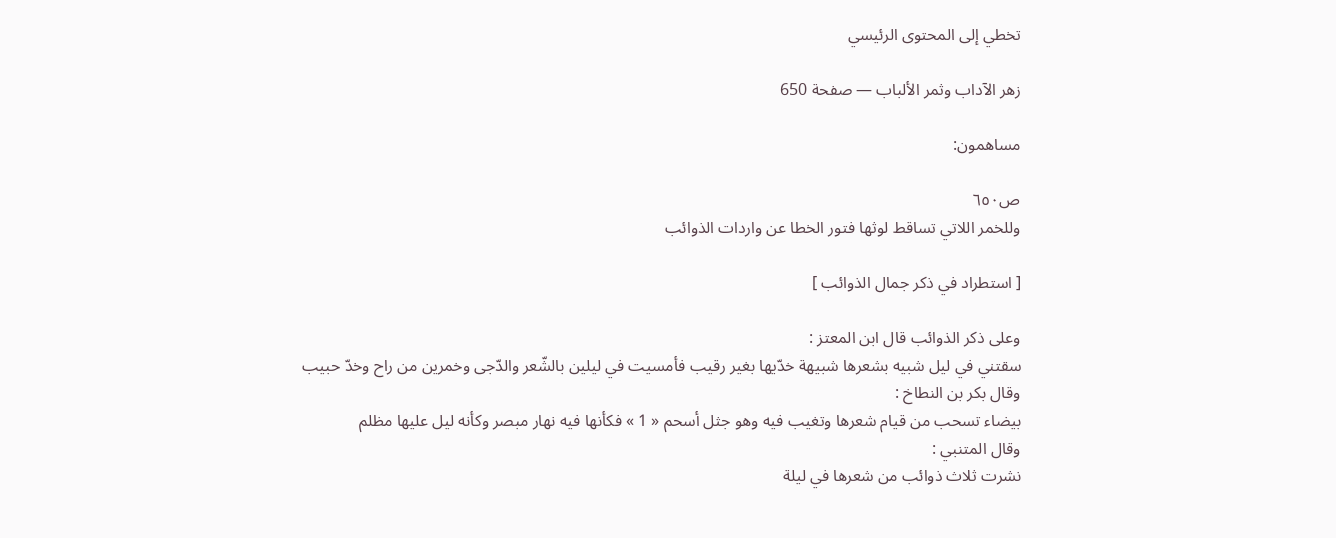تخطي إلى المحتوى الرئيسي

زهر الآداب وثمر الألباب — صفحة 650

مساهمون:

ص٦٥٠
وللخمر اللاتي تساقط لوثها فتور الخطا عن واردات الذوائب

[ استطراد في ذكر جمال الذوائب ]

وعلى ذكر الذوائب قال ابن المعتز :
سقتني في ليل شبيه بشعرها شبيهة خدّيها بغير رقيب فأمسيت في ليلين بالشّعر والدّجى وخمرين من راح وخدّ حبيب
وقال بكر بن النطاخ :
بيضاء تسحب من قيام شعرها وتغيب فيه وهو جثل أسحم « 1 » فكأنها فيه نهار مبصر وكأنه ليل عليها مظلم
وقال المتنبي :
نشرت ثلاث ذوائب من شعرها في ليلة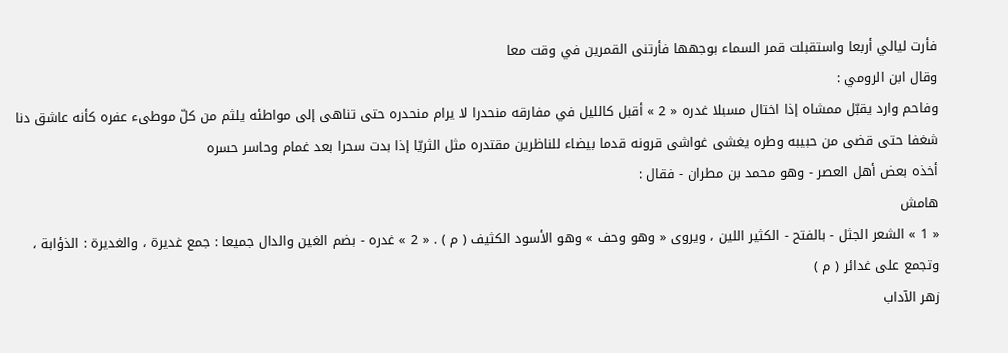فأرت ليالي أربعا واستقبلت قمر السماء بوجهها فأرتنى القمرين في وقت معا
وقال ابن الرومي :
وفاحم وارد يقبّل ممشاه إذا اختال مسبلا غدره « 2 » أقبل كالليل في مفارقه منحدرا لا يرام منحدره حتى تناهى إلى مواطئه يلثم من كلّ موطىء عفره كأنه عاشق دنا شغفا حتى قضى من حبيبه وطره يغشى غواشى قرونه قدما بيضاء للناظرين مقتدره مثل الثريّا إذا بدت سحرا بعد غمام وحاسر حسره
أخذه بعض أهل العصر - وهو محمد بن مطران - فقال :
هامش
« 1 » الشعر الجثل - بالفتح - الكثير اللين ، ويروى « وهو وحف » وهو الأسود الكثيف ( م ) . « 2 » غدره - بضم الغين والدال جميعا : جمع غديرة ، والغديرة : الذؤابة ، وتجمع على غدائر ( م )
زهر الآداب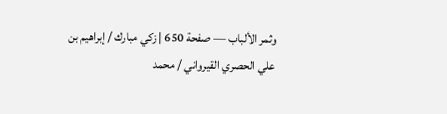وثمر الألباب — صفحة 650 | زكي مبارك / إبراهيم بن علي الحصري القيرواني / محمد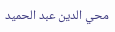محي الدين عبد الحميد